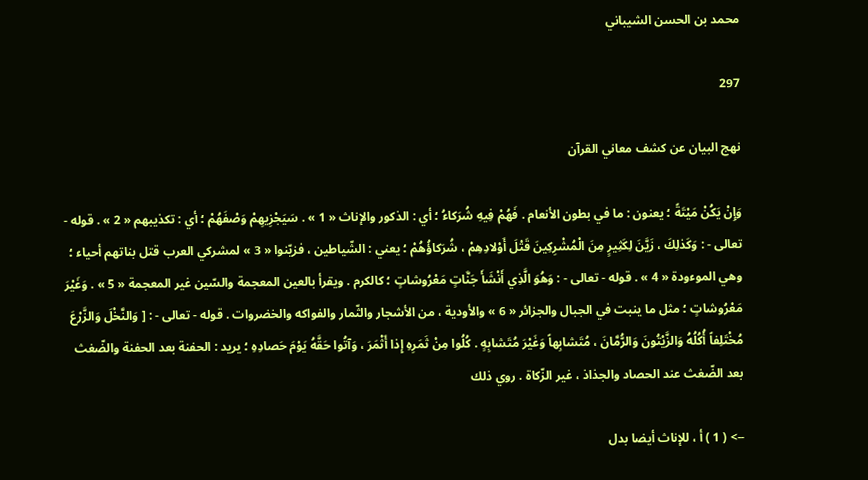محمد بن الحسن الشيباني

297

نهج البيان عن كشف معاني القرآن

وَإِنْ يَكُنْ مَيْتَةً ؛ يعنون : ما في بطون الأنعام . فَهُمْ فِيهِ شُرَكاءُ ؛ أي : الذكور والإناث « 1 » . سَيَجْزِيهِمْ وَصْفَهُمْ ؛ أي : تكذيبهم « 2 » . قوله - تعالى - : وَكَذلِكَ ، زَيَّنَ لِكَثِيرٍ مِنَ الْمُشْرِكِينَ قَتْلَ أَوْلادِهِمْ ، شُرَكاؤُهُمْ ؛ يعني : الشّياطين ، فزيّنوا « 3 » لمشركي العرب قتل بناتهم أحياء ؛ وهي الموءودة « 4 » . قوله - تعالى - : وَهُوَ الَّذِي أَنْشَأَ جَنَّاتٍ مَعْرُوشاتٍ ؛ كالكرم . ويقرأ بالعين المعجمة والسّين غير المعجمة « 5 » . وَغَيْرَ مَعْرُوشاتٍ ؛ مثل ما ينبت في الجبال والجزائر « 6 » والأودية ، من الأشجار والثّمار والفواكه والخضروات . قوله - تعالى - : [ وَالنَّخْلَ وَالزَّرْعَ مُخْتَلِفاً أُكُلُهُ وَالزَّيْتُونَ وَالرُّمَّانَ ، مُتَشابِهاً وَغَيْرَ مُتَشابِهٍ . كُلُوا مِنْ ثَمَرِهِ إِذا أَثْمَرَ ، وَآتُوا حَقَّهُ يَوْمَ حَصادِهِ ؛ يريد : الحفنة بعد الحفنة والضّغث بعد الضّغث عند الحصاد والجذاذ ، غير الزّكاة . روي ذلك

--> ( 1 ) أ ، للإناث أيضا بدل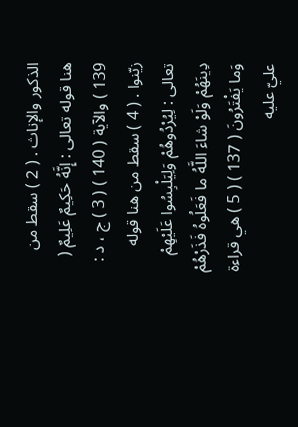الذكور والإناث . ( 2 ) سقط من هنا قوله تعالى : إِنَّهُ حَكِيمٌ عَلِيمٌ ( 139 ) والآية ( 140 ) ( 3 ) ج ، د : زيّنوا . ( 4 ) سقط من هنا قوله تعالى : لِيُرْدُوهُمْ وَلِيَلْبِسُوا عَلَيْهِمْ دِينَهُمْ وَلَوْ شاءَ اللَّهُ ما فَعَلُوهُ فَذَرْهُمْ وَما يَفْتَرُونَ ( 137 ) ( 5 ) هي قراءة عليّ عليه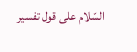السّلام على قول تفسير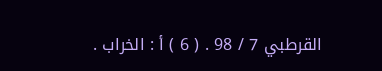القرطبي 7 / 98 . ( 6 ) أ : الخراب .